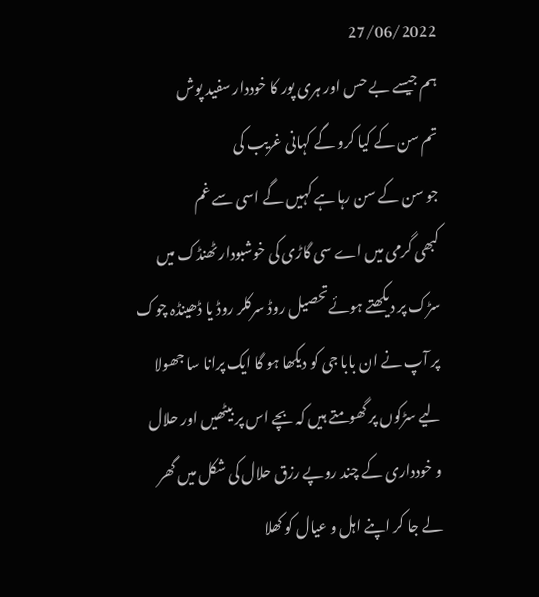27/06/2022
ہم جیسے بے حس اور ہری پور کا خوددار سفید پوش
تم سن کے کیا کرو گے کہانی غریب کی
جو سن کے سن رہا ہے کہیں گے اسی سے غم
کبھی گرمی میں اے سی گاڑی کی خوشبودار ٹھنڈک میں سڑک پر دیکھتے ہوئےتحصیل روڈ سرکلر روڈ یا ڈھینڈہ چوک پر آپ نے ان بابا جی کو دیکھا ہو گا ایک پرانا سا جھولا لیے سڑکوں پر گھومتے ہیں کہ بچے اس پر بیٹھیں اور حلال و خودداری کے چند روپے رزق حلال کی شکل میں گھر لے جا کر اپنے اہل و عیال کو کھلا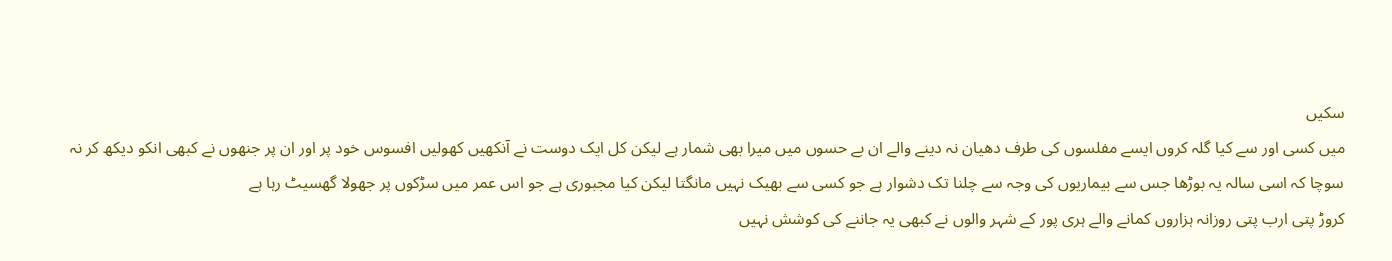سکیں
میں کسی اور سے کیا گلہ کروں ایسے مفلسوں کی طرف دھیان نہ دینے والے ان بے حسوں میں میرا بھی شمار ہے لیکن کل ایک دوست نے آنکھیں کھولیں افسوس خود پر اور ان پر جنھوں نے کبھی انکو دیکھ کر نہ سوچا کہ اسی سالہ یہ بوڑھا جس سے بیماریوں کی وجہ سے چلنا تک دشوار ہے جو کسی سے بھیک نہیں مانگتا لیکن کیا مجبوری ہے جو اس عمر میں سڑکوں پر جھولا گھسیٹ رہا ہے
کروڑ پتی ارب پتی روزانہ ہزاروں کمانے والے ہری پور کے شہر والوں نے کبھی یہ جاننے کی کوشش نہیں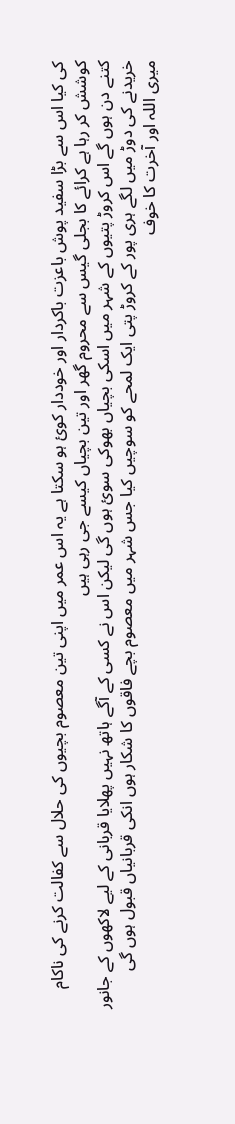کی کیا اس سے بڑا سفید پوش باعزت باکردار اور خوددار کوئ ہو سکتا ہے یہ اس عمر میں اپنی تین معصوم بچیوں کی حلال سے کفالت کرنے کی ناکام کوشش کر رہا ہے کرائے کا بجلی گیس سے محروم گھر اور تین بچیاں کیسے جی رہی ہیں
کتنے دن ہوں گے اس کروڑ پتیوں کے شہر میں اسکی بچیاں بھوکی سوئ ہوں گی لیکن اس نے کسی کے آگے ہاتھ نہیں پھلایا قربانی کے لیے لاکھوں کے جانور خریدنے کی دوڑ میں لگے ہری پور کے کروڑ پتی ایک لمحے کو سوچیں کیا جس شہر میں معصوم بچے فاقوں کا شکار ہوں انکی قربانیاں قبول ہوں گی
میری اللہ اور آخرت کا خوف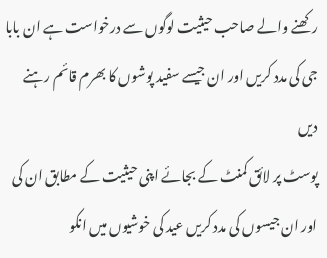رکھنے والے صاحب حیثیت لوگوں سے درخواست ہے ان بابا جی کی مدد کریں اور ان جیسے سفید پوشوں کا بھرم قائم رہنے دیں
پوسٹ پر لائق کمنٹ کے بجائے اپنی حیثیت کے مطابق ان کی اور ان جیسوں کی مدد کریں عید کی خوشیوں میں انکو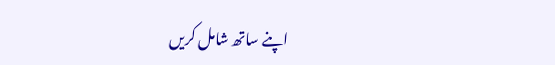اپنے ساتھ شامل کریں